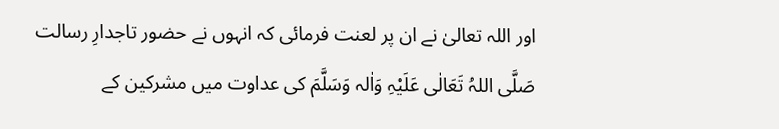اور اللہ تعالیٰ نے ان پر لعنت فرمائی کہ انہوں نے حضور تاجدارِ رسالت صَلَّی اللہُ تَعَالٰی عَلَیْہِ وَاٰلہ وَسَلَّمَ کی عداوت میں مشرکین کے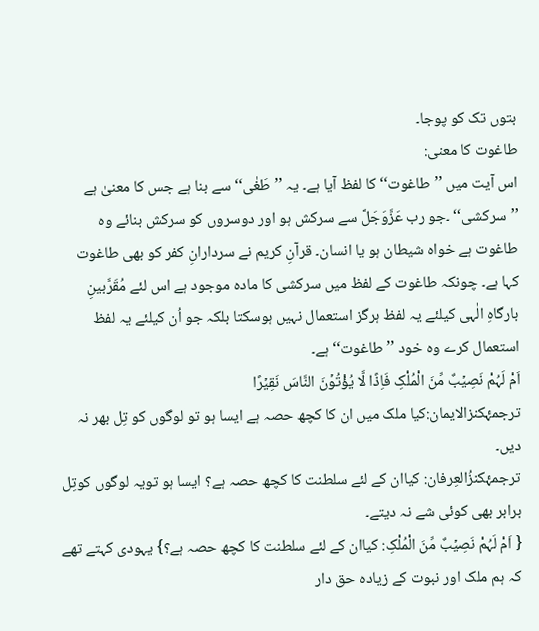بتوں تک کو پوجا۔
طاغوت کا معنی:
اس آیت میں ’’طاغوت‘‘ کا لفظ آیا ہے۔ یہ ’’طَغٰی‘‘ سے بنا ہے جس کا معنیٰ ہے ’’سرکشی‘‘ ۔جو رب عَزَّوَجَلَّ سے سرکش ہو اور دوسروں کو سرکش بنائے وہ طاغوت ہے خواہ شیطان ہو یا انسان۔ قرآنِ کریم نے سردارانِ کفر کو بھی طاغوت کہا ہے۔ چونکہ طاغوت کے لفظ میں سرکشی کا مادہ موجود ہے اس لئے مُقَرَّبینِ بارگاہِ الٰہی کیلئے یہ لفظ ہرگز استعمال نہیں ہوسکتا بلکہ جو اُن کیلئے یہ لفظ استعمال کرے وہ خود ’’طاغوت‘‘ ہے۔
اَمْ لَہُمْ نَصِیۡبٌ مِّنَ الْمُلْکِ فَاِذًا لَّا یُؤْتُوۡنَ النَّاسَ نَقِیۡرًا
ترجمۂکنزالایمان:کیا ملک میں ان کا کچھ حصہ ہے ایسا ہو تو لوگوں کو تِل بھر نہ دیں۔
ترجمۂکنزُالعِرفان: کیاان کے لئے سلطنت کا کچھ حصہ ہے؟ ایسا ہو تویہ لوگوں کوتِل برابر بھی کوئی شے نہ دیتے۔
{ اَمْ لَہُمْ نَصِیۡبٌ مِّنَ الْمُلْکِ: کیاان کے لئے سلطنت کا کچھ حصہ ہے؟} یہودی کہتے تھے کہ ہم ملک اور نبوت کے زیادہ حق دار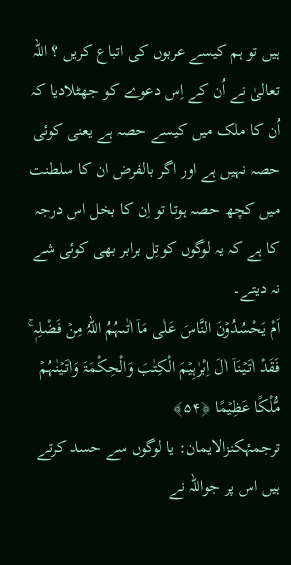ہیں تو ہم کیسے عربوں کی اتباع کریں ؟ اللہ تعالیٰ نے اُن کے اِس دعوے کو جھٹلادیا کہ اُن کا ملک میں کیسے حصہ ہے یعنی کوئی حصہ نہیں ہے اور اگر بالفرض ان کا سلطنت میں کچھ حصہ ہوتا تو اِن کا بخل اس درجہ کا ہے کہ یہ لوگوں کوتِل برابر بھی کوئی شے نہ دیتے۔
اَمْ یَحْسُدُوۡنَ النَّاسَ عَلٰی مَاۤ اٰتٰىہُمُ اللہُ مِنۡ فَضْلِہٖ ۚ فَقَدْ اٰتَیۡنَاۤ اٰلَ اِبْرٰہِیۡمَ الْکِتٰبَ وَالْحِکْمَۃَ وَاٰتَیۡنٰہُمۡ مُّلْکًا عَظِیۡمًا ﴿۵۴﴾
ترجمۂکنزالایمان: یا لوگوں سے حسد کرتے ہیں اس پر جواللہ نے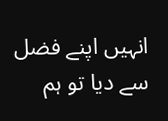انہیں اپنے فضل سے دیا تو ہم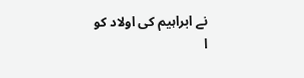نے ابراہیم کی اولاد کو
ا